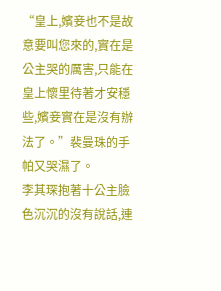“皇上,嬪妾也不是故意要叫您來的,實在是公主哭的厲害,只能在皇上懷里待著才安穩些,嬪妾實在是沒有辦法了。”裴曼珠的手帕又哭濕了。
李其琛抱著十公主臉色沉沉的沒有說話,連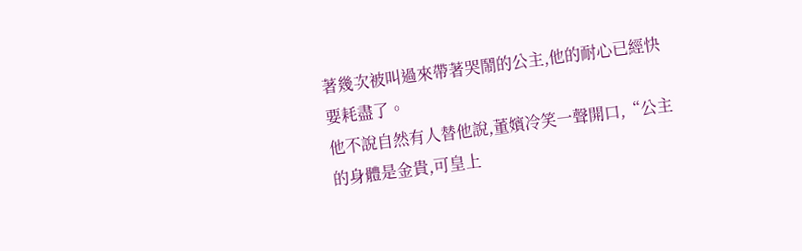著幾次被叫過來帶著哭鬧的公主,他的耐心已經快要耗盡了。
他不說自然有人替他說,董嬪冷笑一聲開口,“公主的身體是金貴,可皇上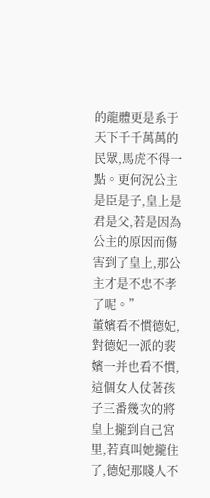的龍體更是系于天下千千萬萬的民眾,馬虎不得一點。更何況公主是臣是子,皇上是君是父,若是因為公主的原因而傷害到了皇上,那公主才是不忠不孝了呢。”
董嬪看不慣德妃,對德妃一派的裴嬪一并也看不慣,這個女人仗著孩子三番幾次的將皇上攏到自己宮里,若真叫她攏住了,德妃那賤人不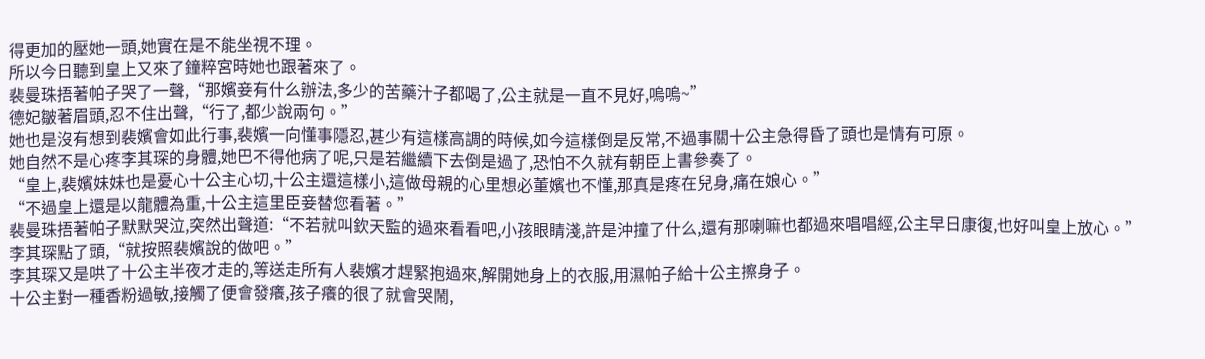得更加的壓她一頭,她實在是不能坐視不理。
所以今日聽到皇上又來了鐘粹宮時她也跟著來了。
裴曼珠捂著帕子哭了一聲,“那嬪妾有什么辦法,多少的苦藥汁子都喝了,公主就是一直不見好,嗚嗚~”
德妃皺著眉頭,忍不住出聲,“行了,都少說兩句。”
她也是沒有想到裴嬪會如此行事,裴嬪一向懂事隱忍,甚少有這樣高調的時候,如今這樣倒是反常,不過事關十公主急得昏了頭也是情有可原。
她自然不是心疼李其琛的身體,她巴不得他病了呢,只是若繼續下去倒是過了,恐怕不久就有朝臣上書參奏了。
“皇上,裴嬪妹妹也是憂心十公主心切,十公主還這樣小,這做母親的心里想必董嬪也不懂,那真是疼在兒身,痛在娘心。”
“不過皇上還是以龍體為重,十公主這里臣妾替您看著。”
裴曼珠捂著帕子默默哭泣,突然出聲道:“不若就叫欽天監的過來看看吧,小孩眼睛淺,許是沖撞了什么,還有那喇嘛也都過來唱唱經,公主早日康復,也好叫皇上放心。”
李其琛點了頭,“就按照裴嬪說的做吧。”
李其琛又是哄了十公主半夜才走的,等送走所有人裴嬪才趕緊抱過來,解開她身上的衣服,用濕帕子給十公主擦身子。
十公主對一種香粉過敏,接觸了便會發癢,孩子癢的很了就會哭鬧,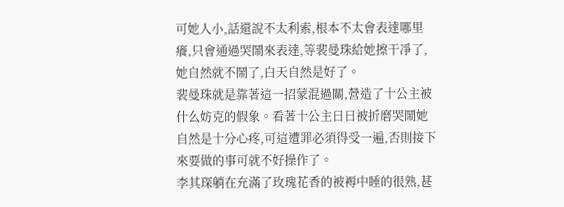可她人小,話還說不太利索,根本不太會表達哪里癢,只會通過哭鬧來表達,等裴曼珠給她擦干凈了,她自然就不鬧了,白天自然是好了。
裴曼珠就是靠著這一招蒙混過關,營造了十公主被什么妨克的假象。看著十公主日日被折磨哭鬧她自然是十分心疼,可這遭罪必須得受一遍,否則接下來要做的事可就不好操作了。
李其琛躺在充滿了玫瑰花香的被褥中睡的很熟,甚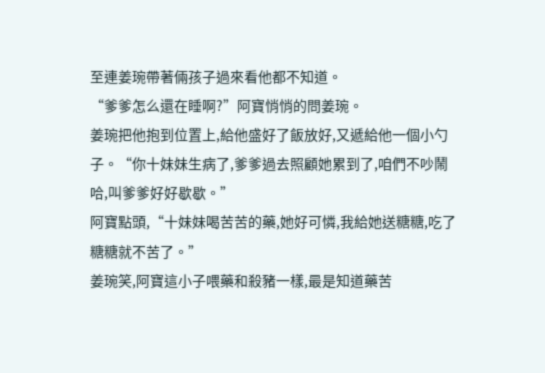至連姜琬帶著倆孩子過來看他都不知道。
“爹爹怎么還在睡啊?”阿寶悄悄的問姜琬。
姜琬把他抱到位置上,給他盛好了飯放好,又遞給他一個小勺子。“你十妹妹生病了,爹爹過去照顧她累到了,咱們不吵鬧哈,叫爹爹好好歇歇。”
阿寶點頭,“十妹妹喝苦苦的藥,她好可憐,我給她送糖糖,吃了糖糖就不苦了。”
姜琬笑,阿寶這小子喂藥和殺豬一樣,最是知道藥苦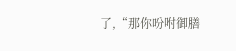了,“那你吩咐御膳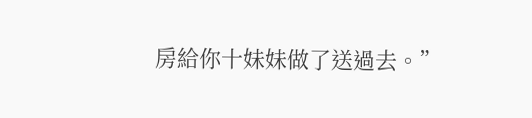房給你十妹妹做了送過去。”